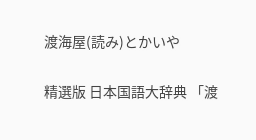渡海屋(読み)とかいや

精選版 日本国語大辞典 「渡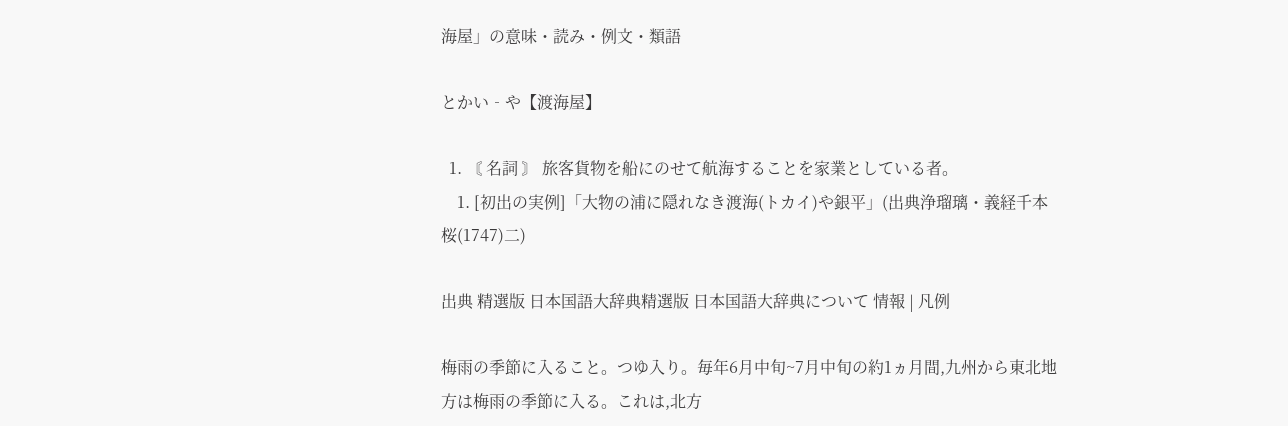海屋」の意味・読み・例文・類語

とかい‐や【渡海屋】

  1. 〘 名詞 〙 旅客貨物を船にのせて航海することを家業としている者。
    1. [初出の実例]「大物の浦に隠れなき渡海(トカイ)や銀平」(出典浄瑠璃・義経千本桜(1747)二)

出典 精選版 日本国語大辞典精選版 日本国語大辞典について 情報 | 凡例

梅雨の季節に入ること。つゆ入り。毎年6月中旬~7月中旬の約1ヵ月間,九州から東北地方は梅雨の季節に入る。これは,北方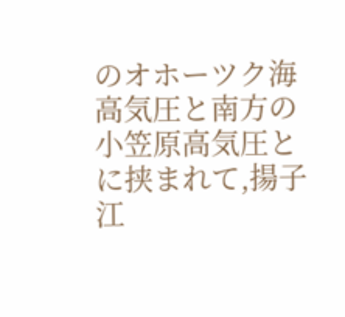のオホーツク海高気圧と南方の小笠原高気圧とに挟まれて,揚子江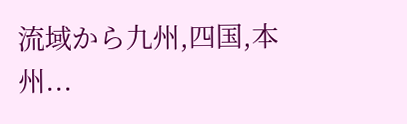流域から九州,四国,本州...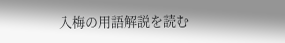入梅の用語解説を読む